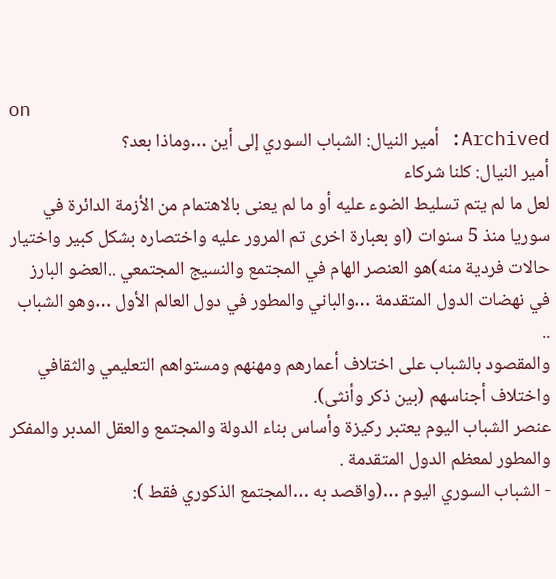on
Archived: أمير النيال: الشباب السوري إلى أين …وماذا بعد؟
أمير النيال: كلنا شركاء
لعل ما لم يتم تسليط الضوء عليه أو ما لم يعنى بالاهتمام من الأزمة الدائرة في سوريا منذ 5 سنوات (او بعبارة اخرى تم المرور عليه واختصاره بشكل كبير واختيار حالات فردية منه)هو العنصر الهام في المجتمع والنسيج المجتمعي ..العضو البارز في نهضات الدول المتقدمة …والباني والمطور في دول العالم الأول …وهو الشباب ..
والمقصود بالشباب على اختلاف أعمارهم ومهنهم ومستواهم التعليمي والثقافي واختلاف أجناسهم (بين ذكر وأنثى).
عنصر الشباب اليوم يعتبر ركيزة وأساس بناء الدولة والمجتمع والعقل المدبر والمفكر والمطور لمعظم الدول المتقدمة .
- الشباب السوري اليوم …(واقصد به …المجتمع الذكوري فقط ):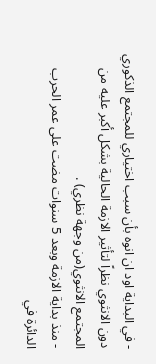- في البداية اود ان انوه بأن سبب اختياري للمجتمع الذكوري دون الانثوي نظراً لتأثير الازمة الحالية بشكل أكبر عليه من المجتمع الانثوي(من وجهة نظري) .
- منذ بداية الازمة وبعد 5 سنوات مضت على عمر الحرب الدائرة في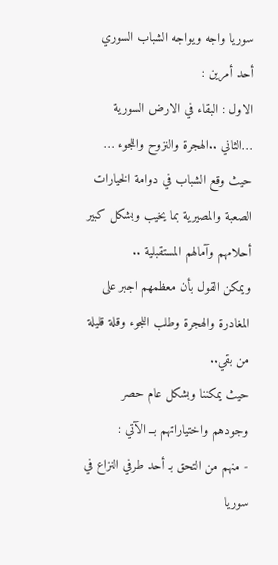سوريا واجه ويواجه الشباب السوري أحد أمرين :
الاول : البقاء في الارض السورية …الثاني ..الهجرة والنزوح واللجوء …
حيث وقع الشباب في دوامة الخيارات الصعبة والمصيرية بما يخيب وبشكل كبير أحلامهم وآمالهم المستقبلية ..
ويمكن القول بأن معظمهم اجبر على المغادرة والهجرة وطلب اللجوء وقلة قليلة من بقي..
حيث يمكننا وبشكل عام حصر وجودهم واختياراتهم بــ الآتي :
- منهم من التحق بـ أحد طرفي النزاع في سوريا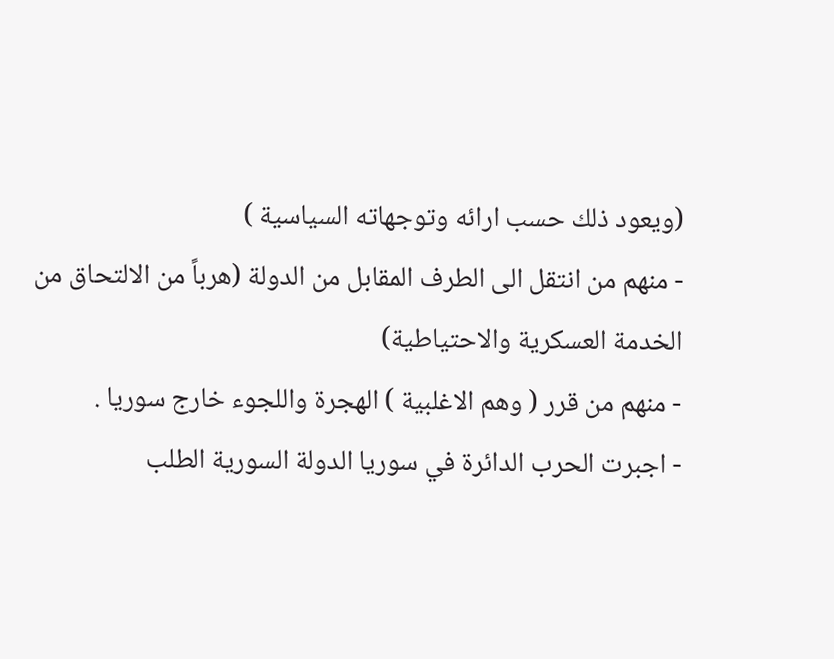(ويعود ذلك حسب ارائه وتوجهاته السياسية )
- منهم من انتقل الى الطرف المقابل من الدولة (هرباً من الالتحاق من الخدمة العسكرية والاحتياطية)
- منهم من قرر ( وهم الاغلبية ) الهجرة واللجوء خارج سوريا .
- اجبرت الحرب الدائرة في سوريا الدولة السورية الطلب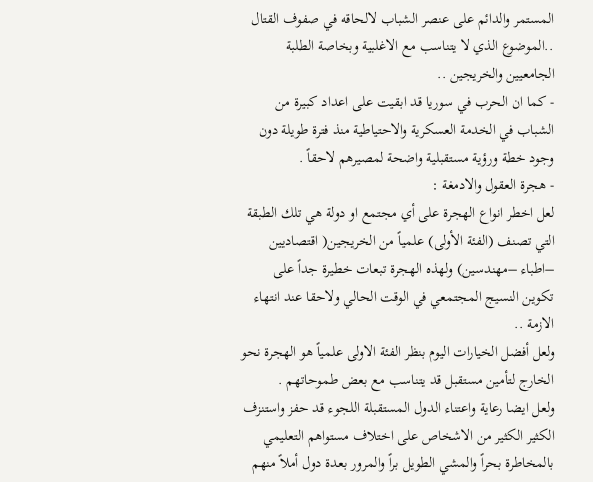المستمر والدائم على عنصر الشباب لالحاقه في صفوف القتال ..الموضوع الذي لا يتناسب مع الاغلبية وبخاصة الطلبة الجامعيين والخريجين ..
- كما ان الحرب في سوريا قد ابقيت على اعداد كبيرة من الشباب في الخدمة العسكرية والاحتياطية منذ فترة طويلة دون وجود خطة ورؤية مستقبلية واضحة لمصيرهم لاحقاً .
- هجرة العقول والادمغة :
لعل اخطر انواع الهجرة على أي مجتمع او دولة هي تلك الطبقة التي تصنف (الفئة الأولى) علمياً من الخريجين( اقتصاديين –اطباء –مهندسين) ولهذه الهجرة تبعات خطيرة جداً على تكوين النسيج المجتمعي في الوقت الحالي ولاحقا عند انتهاء الازمة ..
ولعل أفضل الخيارات اليوم بنظر الفئة الاولى علمياً هو الهجرة نحو الخارج لتأمين مستقبل قد يتناسب مع بعض طموحاتهم .
ولعل ايضا رعاية واعتناء الدول المستقبلة اللجوء قد حفز واستنزف الكثير الكثير من الاشخاص على اختلاف مستواهم التعليمي بالمخاطرة بحراً والمشي الطويل براً والمرور بعدة دول أملاً منهم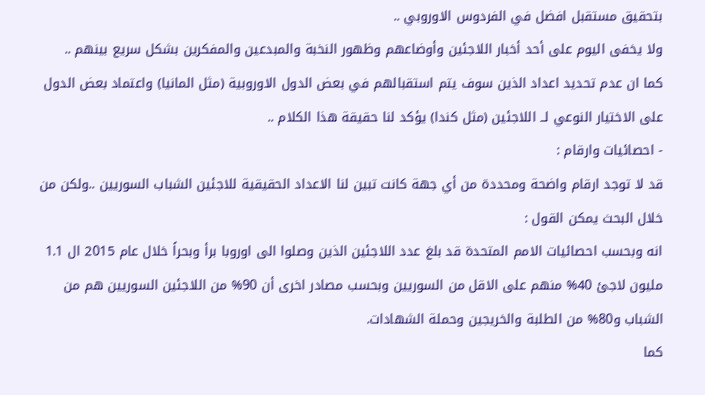بتحقيق مستقبل افضل في الفردوس الاوروبي ..
ولا يخفى اليوم على أحد أخبار اللاجئين وأوضاعهم وظهور النخبة والمبدعين والمفكرين بشكل سريع بينهم ..
كما ان عدم تحديد اعداد الذين سوف يتم استقبالهم في بعض الدول الاوروبية (مثل المانيا) واعتماد بعض الدول على الاختيار النوعي لــ اللاجئين (مثل كندا) يؤكد لنا حقيقة هذا الكلام ..
- احصائيات وارقام :
قد لا توجد ارقام واضحة ومحددة من أي جهة كانت تبين لنا الاعداد الحقيقية للاجئين الشباب السوريين ..ولكن من خلال البحث يمكن القول :
انه وبحسب احصائيات الامم المتحدة قد بلغ عدد اللاجئين الذين وصلوا الى اوروبا برأ وبحراً خلال عام 2015 ال 1.1 مليون لاجئ 40% منهم على الاقل من السوريين وبحسب مصادر اخرى أن 90% من اللاجئين السوريين هم من الشباب و80% من الطلبة والخريجين وحملة الشهادات.
كما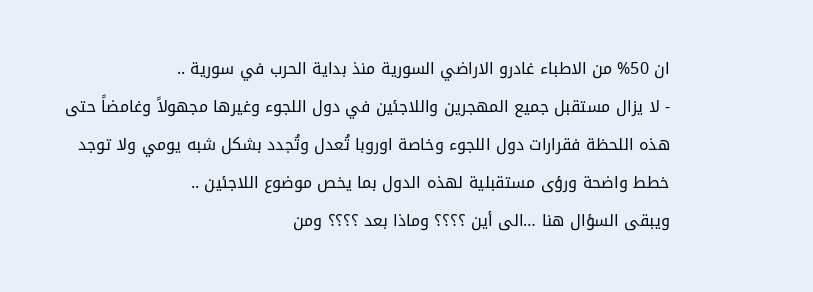ان 50% من الاطباء غادرو الاراضي السورية منذ بداية الحرب في سورية ..
- لا يزال مستقبل جميع المهجرين واللاجئين في دول اللجوء وغيرها مجهولاً وغامضاً حتى هذه اللحظة فقرارات دول اللجوء وخاصة اوروبا تُعدل وتُجدد بشكل شبه يومي ولا توجد خطط واضحة ورؤى مستقبلية لهذه الدول بما يخص موضوع اللاجئين ..
ويبقى السؤال هنا …الى أين ؟؟؟؟ وماذا بعد ؟؟؟؟ ومن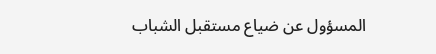المسؤول عن ضياع مستقبل الشباب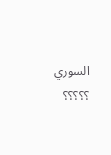السوري ؟؟؟؟؟